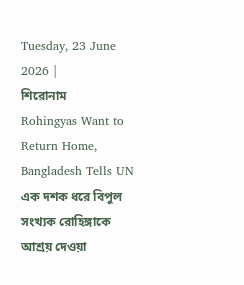Tuesday, 23 June 2026 |
শিরোনাম
Rohingyas Want to Return Home, Bangladesh Tells UN এক দশক ধরে বিপুল সংখ্যক রোহিঙ্গাকে আশ্রয় দেওয়া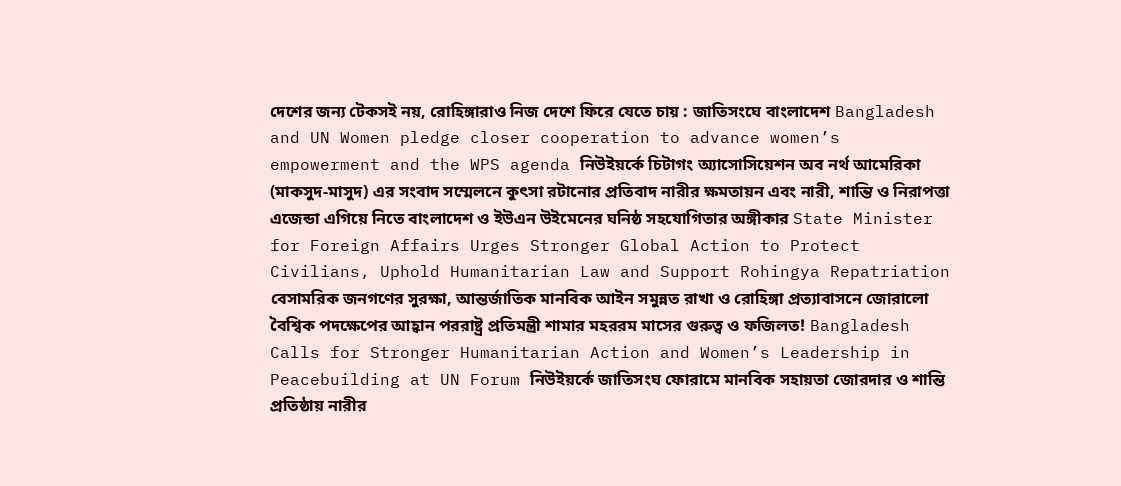দেশের জন্য টেকসই নয়, রোহিঙ্গারাও নিজ দেশে ফিরে যেতে চায় : জাতিসংঘে বাংলাদেশ Bangladesh and UN Women pledge closer cooperation to advance women’s empowerment and the WPS agenda নিউইয়র্কে চিটাগং অ্যাসোসিয়েশন অব নর্থ আমেরিকা (মাকসুদ-মাসুদ) এর সংবাদ সম্মেলনে কুৎসা রটানোর প্রতিবাদ নারীর ক্ষমতায়ন এবং নারী, শান্তি ও নিরাপত্তা এজেন্ডা এগিয়ে নিতে বাংলাদেশ ও ইউএন উইমেনের ঘনিষ্ঠ সহযোগিতার অঙ্গীকার State Minister for Foreign Affairs Urges Stronger Global Action to Protect Civilians, Uphold Humanitarian Law and Support Rohingya Repatriation বেসামরিক জনগণের সুরক্ষা, আন্তর্জাতিক মানবিক আইন সমুন্নত রাখা ও রোহিঙ্গা প্রত্যাবাসনে জোরালো বৈশ্বিক পদক্ষেপের আহ্বান পররাষ্ট্র প্রতিমন্ত্রী শামার মহররম মাসের গুরুত্ব ও ফজিলত! Bangladesh Calls for Stronger Humanitarian Action and Women’s Leadership in Peacebuilding at UN Forum নিউইয়র্কে জাতিসংঘ ফোরামে মানবিক সহায়তা জোরদার ও শান্তি প্রতিষ্ঠায় নারীর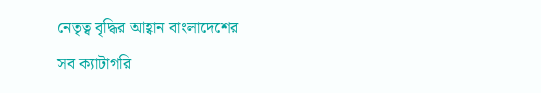নেতৃত্ব বৃদ্ধির আহ্বান বাংলাদেশের
সব ক্যাটাগরি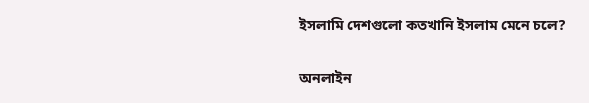ইসলামি দেশগুলো কতখানি ইসলাম মেনে চলে?

অনলাইন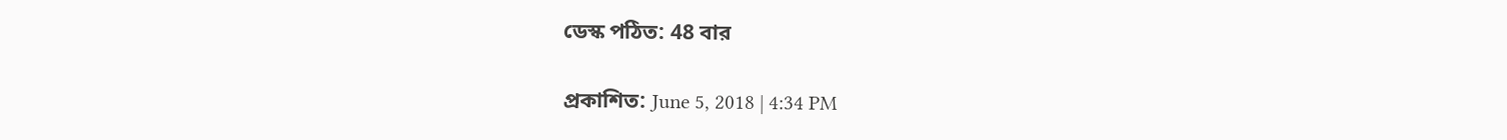ডেস্ক পঠিত: 48 বার

প্রকাশিত: June 5, 2018 | 4:34 PM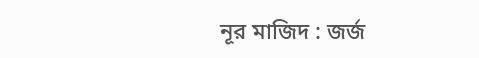নূর মাজিদ : জর্জ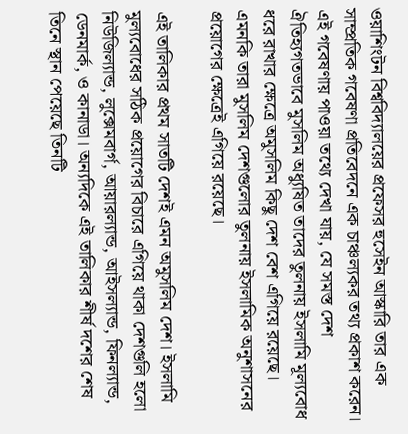ওয়াশিংটন বিশ্ববিদ্যালয়ের প্রফেসর হুসেইন আস্কারি তার এক সাম্প্রতিক গবেষণা প্রতিবেদনে এক চাঞ্চল্যকর তথ্য প্রকাশ করেন। এই গবেষণায় পাওয়া তথ্যে দেখা যায়, যে সমস্ত দেশ ঐতিহ্যগতভাবে মুসলিম অধ্যুষিত তাদের তুলনায় ইসলামি মূল্যবোধ ধরে রাখার ক্ষেত্রে অমুসলিম কিছু দেশ বেশ এগিয়ে রয়েছে। এমনকি তারা মুসলিম দেশগুলোর তুলনায় ইসলামিক অনুশাসনের প্রয়োগের ক্ষেত্রেই এগিয়ে রয়েছে।

এই তালিকার প্রথম সাতটি দেশই এমন অমুসলিম দেশ। ইসলামি মুল্যবোধের সঠিক প্রয়োগের বিচারে এগিয়ে থাকা দেশগুলি হলো নিউজিল্যান্ড, লুক্সেমবার্গ, আয়ারল্যান্ড, আইসল্যান্ড, ফিনল্যান্ড, ডেনমার্ক, ও কানাডা। অন্যদিকে এই তালিকার শীর্ষ দশের শেষ তিনে স্থান পেয়েছে তিনটি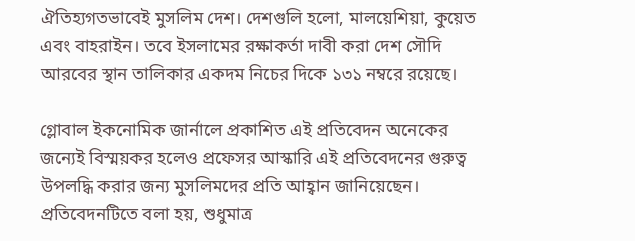ঐতিহ্যগতভাবেই মুসলিম দেশ। দেশগুলি হলো, মালয়েশিয়া, কুয়েত এবং বাহরাইন। তবে ইসলামের রক্ষাকর্তা দাবী করা দেশ সৌদি আরবের স্থান তালিকার একদম নিচের দিকে ১৩১ নম্বরে রয়েছে।

গ্লোবাল ইকনোমিক জার্নালে প্রকাশিত এই প্রতিবেদন অনেকের জন্যেই বিস্ময়কর হলেও প্রফেসর আস্কারি এই প্রতিবেদনের গুরুত্ব উপলদ্ধি করার জন্য মুসলিমদের প্রতি আহ্বান জানিয়েছেন। প্রতিবেদনটিতে বলা হয়, শুধুমাত্র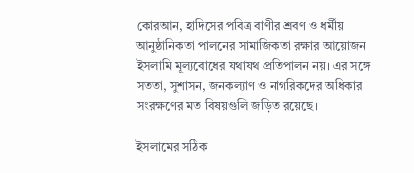কোরআন, হাদিসের পবিত্র বাণীর শ্রবণ ও ধর্মীয় আনুষ্ঠানিকতা পালনের সামাজিকতা রক্ষার আয়োজন ইসলামি মূল্যবোধের যথাযথ প্রতিপালন নয়। এর সঙ্গে সততা, সুশাসন, জনকল্যাণ ও নাগরিকদের অধিকার সংরক্ষণের মত বিষয়গুলি জড়িত রয়েছে।

ইসলামের সঠিক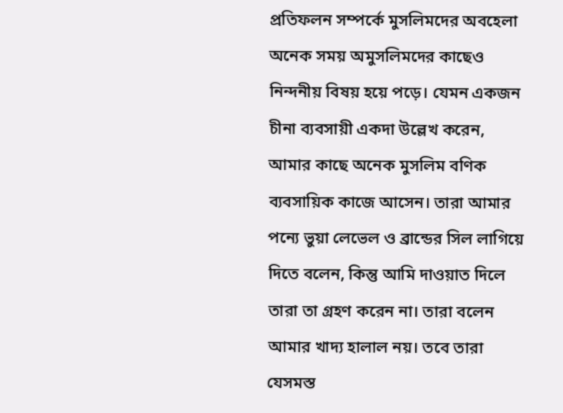প্রতিফলন সম্পর্কে মুসলিমদের অবহেলা অনেক সময় অমুসলিমদের কাছেও নিন্দনীয় বিষয় হয়ে পড়ে। যেমন একজন চীনা ব্যবসায়ী একদা উল্লেখ করেন, আমার কাছে অনেক মুসলিম বণিক ব্যবসায়িক কাজে আসেন। তারা আমার পন্যে ভুয়া লেভেল ও ব্রান্ডের সিল লাগিয়ে দিতে বলেন, কিন্তু আমি দাওয়াত দিলে তারা তা গ্রহণ করেন না। তারা বলেন আমার খাদ্য হালাল নয়। তবে তারা যেসমস্ত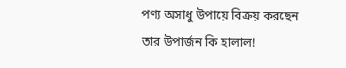পণ্য অসাধু উপায়ে বিক্রয় করছেন তার উপার্জন কি হালাল!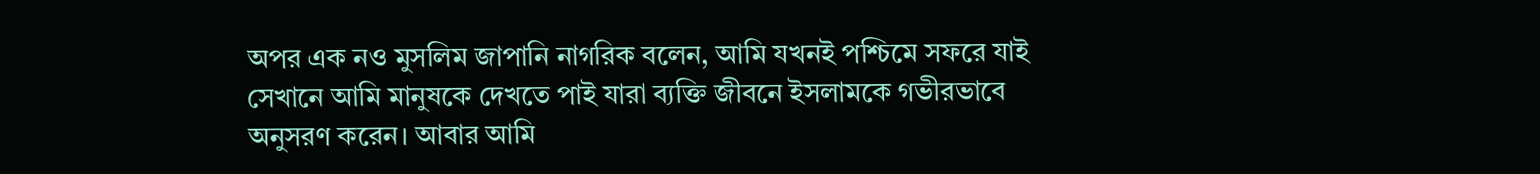অপর এক নও মুসলিম জাপানি নাগরিক বলেন, আমি যখনই পশ্চিমে সফরে যাই সেখানে আমি মানুষকে দেখতে পাই যারা ব্যক্তি জীবনে ইসলামকে গভীরভাবে অনুসরণ করেন। আবার আমি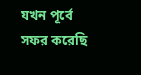যখন পূর্বে সফর করেছি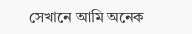সেখানে আমি অনেক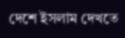দেশে ইসলাম দেখতে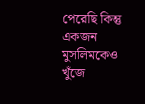পেরেছি কিন্তু একজন মুসলিমকেও খুঁজে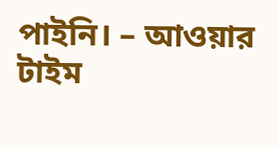পাইনি। – আওয়ার টাইম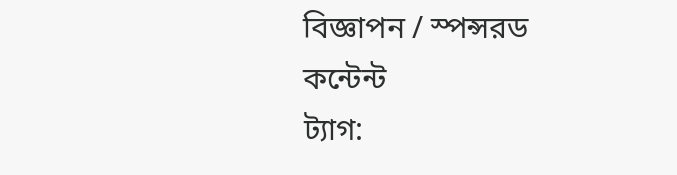বিজ্ঞাপন / স্পন্সরড কন্টেন্ট
ট্যাগ: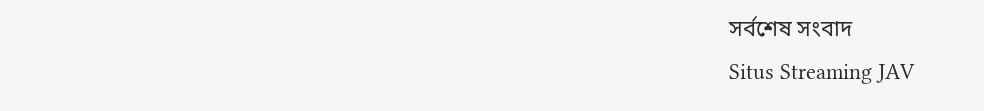সর্বশেষ সংবাদ
Situs Streaming JAV